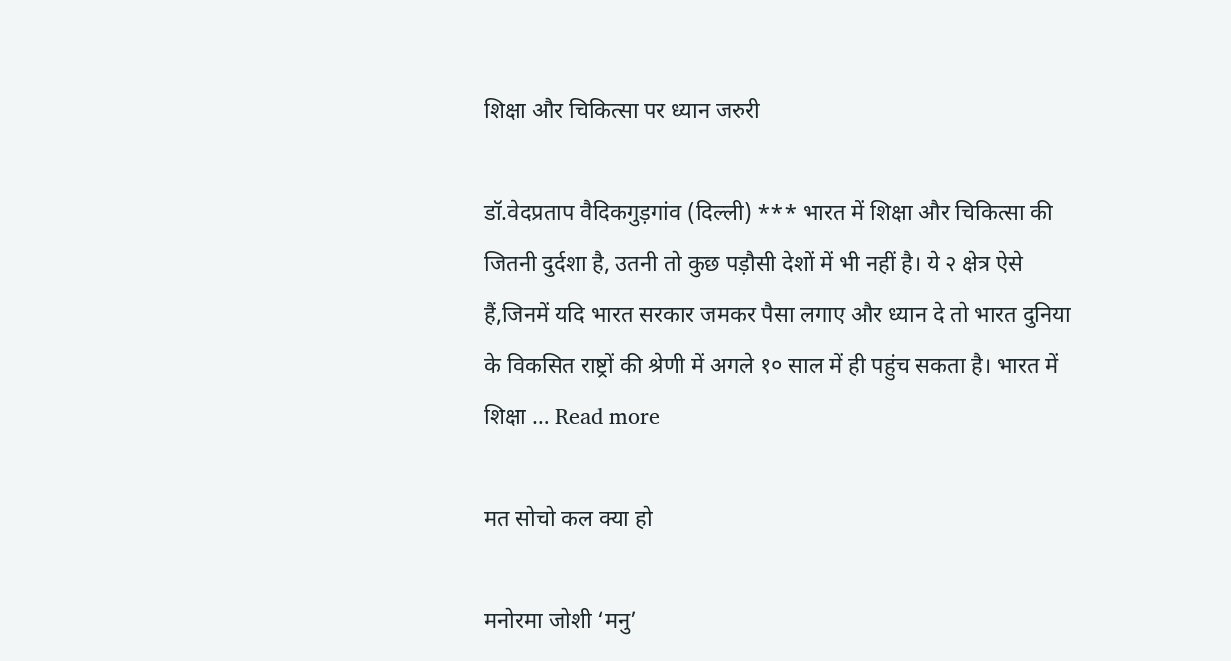शिक्षा और चिकित्सा पर ध्यान जरुरी

डॉ.वेदप्रताप वैदिकगुड़गांव (दिल्ली) *** भारत में शिक्षा और चिकित्सा की जितनी दुर्दशा है, उतनी तो कुछ पड़ौसी देशों में भी नहीं है। ये २ क्षेत्र ऐसे हैं,जिनमें यदि भारत सरकार जमकर पैसा लगाए और ध्यान दे तो भारत दुनिया के विकसित राष्ट्रों की श्रेणी में अगले १० साल में ही पहुंच सकता है। भारत में शिक्षा … Read more

मत सोचो कल क्या हो

मनोरमा जोशी ‘मनु’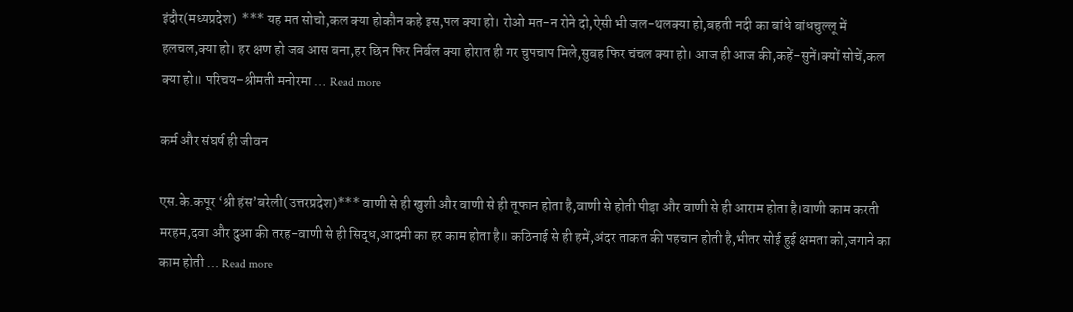इंदौर(मध्यप्रदेश)  *** यह मत सोचो,कल क्या होकौन कहे इस,पल क्या हो। रोओ मत-न रोने दो,ऐसी भी जल-थलक्या हो,बहती नदी का बांधे बांधचुल्लू में हलचल,क्या हो। हर क्षण हो जब आस बना,हर छिन फिर निर्बल क्या होरात ही गर चुपचाप मिले,सुबह फिर चंचल क्या हो। आज ही आज की,कहें-सुनें।क्यों सोचें,कल क्या हो॥ परिचय–श्रीमती मनोरमा … Read more

कर्म और संघर्ष ही जीवन

एस.के.कपूर ‘श्री हंस’बरेली(उत्तरप्रदेश)*** वाणी से ही खुशी और वाणी से ही तूफान होता है,वाणी से होती पीड़ा और वाणी से ही आराम होता है।वाणी काम करती मरहम,दवा और दुआ की तरह-वाणी से ही सिद्ध,आदमी का हर काम होता है॥ कठिनाई से ही हमें,अंदर ताकत की पहचान होती है,भीतर सोई हुई क्षमता को,जगाने का काम होती … Read more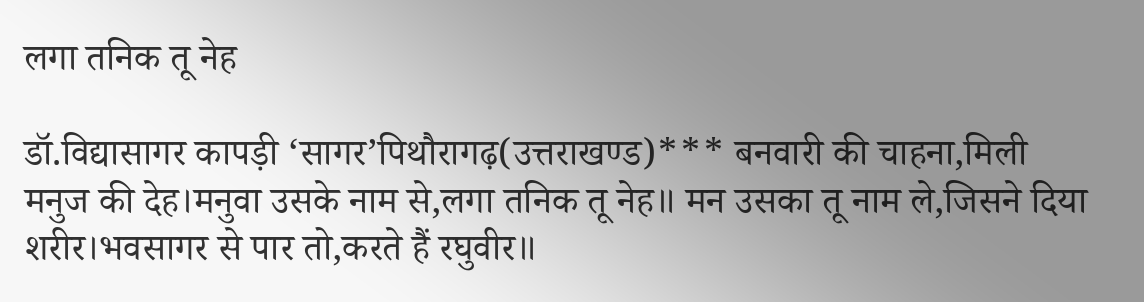लगा तनिक तू नेह

डॉ.विद्यासागर कापड़ी ‘सागर’पिथौरागढ़(उत्तराखण्ड)*** बनवारी की चाहना,मिली मनुज की देह।मनुवा उसके नाम से,लगा तनिक तू नेह॥ मन उसका तू नाम ले,जिसने दिया शरीर।भवसागर से पार तो,करते हैं रघुवीर॥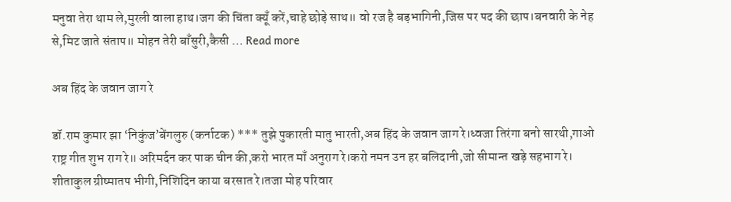मनुवा तेरा थाम ले,मुरली वाला हाथ।जग की चिंता क्यूँ करें,चाहे छोड़े साथ॥ वो रज है बड़भागिनी,जिस पर पद की छाप।बनवारी के नेह से,मिट जाते संताप॥ मोहन तेरी बाँसुरी,कैसी … Read more

अब हिंद के जवान जाग रे

डॉ.राम कुमार झा ‘निकुंज’बेंगलुरु (कर्नाटक) *** तुझे पुकारती मातु भारती,अब हिंद के जवान जाग रे।ध्वजा तिरंगा बनो सारथी,गाओ राष्ट्र गीत शुभ राग रे॥ अरिमर्दन कर पाक चीन की,करो भारत माँ अनुराग रे।करो नमन उन हर बलिदानी,जो सीमान्त खड़े सहभाग रे। शीताकुल ग्रीष्मातप भीगी,निशिदिन काया बरसात रे।तजा मोह परिवार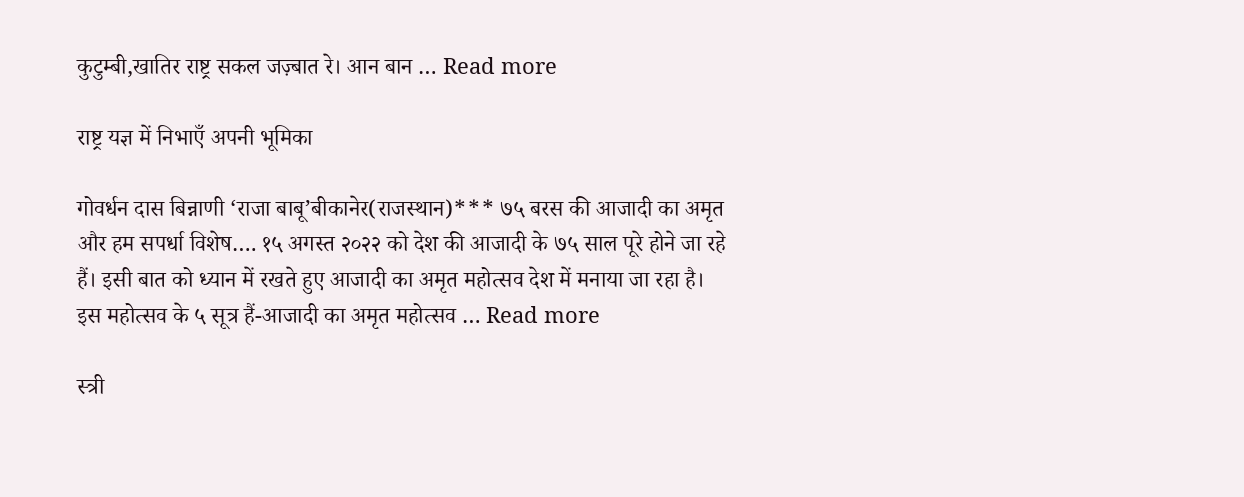कुटुम्बी,खातिर राष्ट्र सकल जज़्बात रे। आन बान … Read more

राष्ट्र यज्ञ में निभाएँ अपनी भूमिका

गोवर्धन दास बिन्नाणी ‘राजा बाबू’बीकानेर(राजस्थान)*** ७५ बरस की आजादी का अमृत और हम सपर्धा विशेष…. १५ अगस्त २०२२ को देश की आजादी के ७५ साल पूरे होने जा रहे हैं। इसी बात को ध्यान में रखते हुए आजादी का अमृत महोत्सव देश में मनाया जा रहा है। इस महोत्सव के ५ सूत्र हैं-आजादी का अमृत महोत्सव … Read more

स्त्री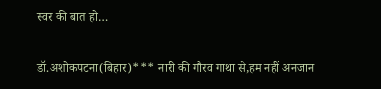स्वर की बात हो…

डॉ.अशोकपटना(बिहार)*** नारी की गौरव गाथा से,हम नहीं अनजान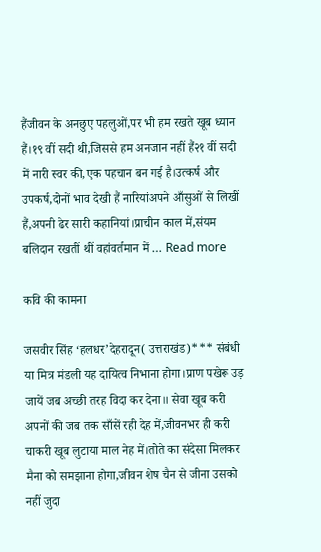हैंजीवन के अनछुए पहलुओं,पर भी हम रखते खूब ध्यान हैं।१९ वीं सदी थी,जिससे हम अनजान नहीं हैं२१ वीं सदी में नारी स्वर की,एक पहचान बन गई है।उत्कर्ष और उपकर्ष,दोनों भाव देखी हैं नारियांअपने आँसुओं से लिखीं हैं,अपनी ढेर सारी कहानियां।प्राचीन काल में,संयम बलिदान रखतीं थीं वहांवर्तमान में … Read more

कवि की कामना

जसवीर सिंह ‘हलधर’देहरादून( उत्तराखंड)*** संबंधी या मित्र मंडली यह दायित्व निभाना होगा।प्राण पखेरू उड़ जायें जब अच्छी तरह विदा कर देना॥ सेवा खूब करी अपनों की जब तक साँसें रही देह में,जीवनभर ही करी चाकरी खूब लुटाया माल नेह में।तोते का संदेसा मिलकर मैना को समझाना होगा,जीवन शेष चैन से जीना उसको नहीं जुदा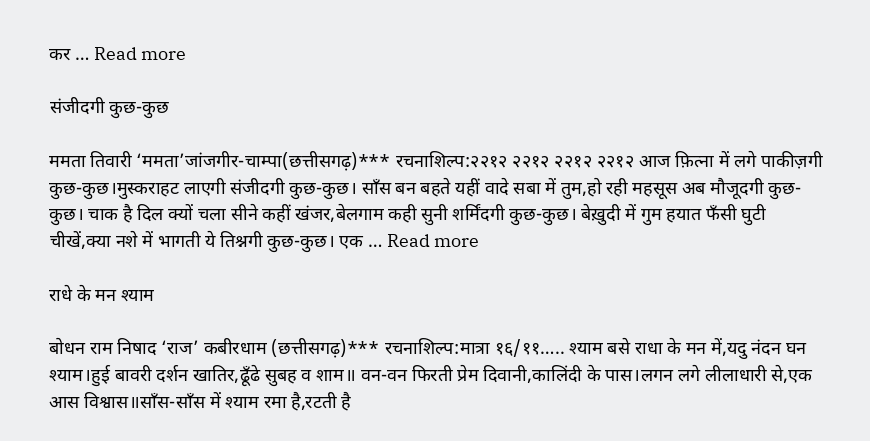कर … Read more

संजीदगी कुछ-कुछ

ममता तिवारी ‘ममता’जांजगीर-चाम्पा(छत्तीसगढ़)*** रचनाशिल्प:२२१२ २२१२ २२१२ २२१२ आज फ़ित्ना में लगे पाकीज़गी कुछ-कुछ।मुस्कराहट लाएगी संजीदगी कुछ-कुछ। साँस बन बहते यहीं वादे सबा में तुम,हो रही महसूस अब मौजूदगी कुछ-कुछ। चाक है दिल क्यों चला सीने कहीं खंजर,बेलगाम कही सुनी शर्मिंदगी कुछ-कुछ। बेख़ुदी में गुम हयात फँसी घुटी चीखें,क्या नशे में भागती ये तिश्नगी कुछ-कुछ। एक … Read more

राधे के मन श्याम

बोधन राम निषाद ‘राज’ कबीरधाम (छत्तीसगढ़)*** रचनाशिल्प:मात्रा १६/११….. श्याम बसे राधा के मन में,यदु नंदन घन श्याम।हुई बावरी दर्शन खातिर,ढूँढे सुबह व शाम॥ वन-वन फिरती प्रेम दिवानी,कालिंदी के पास।लगन लगे लीलाधारी से,एक आस विश्वास॥साँस-साँस में श्याम रमा है,रटती है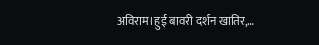अविराम।हुई बावरी दर्शन खातिर,…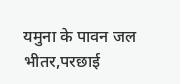यमुना के पावन जल भीतर,परछाई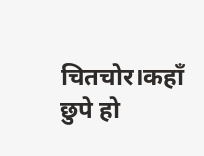चितचोर।कहाँ छुपे हो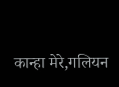कान्हा मेरे,गलियन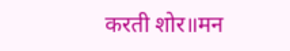करती शोर॥मन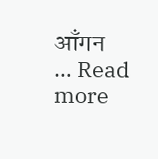आँगन … Read more